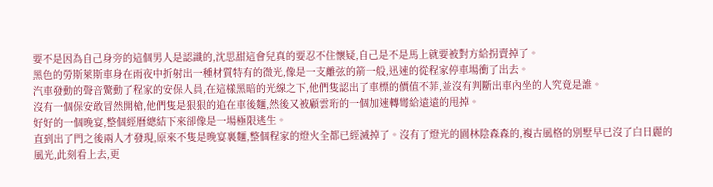要不是因為自己身旁的這個男人是認識的,沈思甜這會兒真的要忍不住懷疑,自己是不是馬上就要被對方給拐賣掉了。
黑色的勞斯萊斯車身在雨夜中折射出一種材質特有的微光,像是一支離弦的箭一般,迅速的從程家停車場衝了出去。
汽車發動的聲音驚動了程家的安保人員,在這樣黑暗的光線之下,他們隻認出了車標的價值不菲,並沒有判斷出車內坐的人究竟是誰。
沒有一個保安敢冒然開槍,他們隻是狠狠的追在車後麵,然後又被顧雲珩的一個加速轉彎給遠遠的甩掉。
好好的一個晚宴,整個經曆總結下來卻像是一場極限逃生。
直到出了門之後兩人才發現,原來不隻是晚宴裏麵,整個程家的燈火全都已經滅掉了。沒有了燈光的園林陰森森的,複古風格的別墅早已沒了白日麗的風光,此刻看上去,更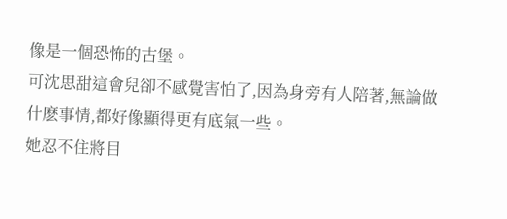像是一個恐怖的古堡。
可沈思甜這會兒卻不感覺害怕了,因為身旁有人陪著,無論做什麽事情,都好像顯得更有底氣一些。
她忍不住將目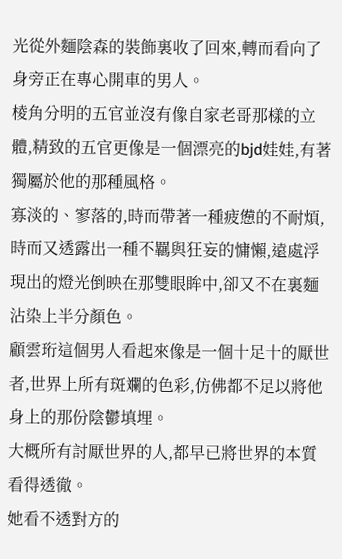光從外麵陰森的裝飾裏收了回來,轉而看向了身旁正在專心開車的男人。
棱角分明的五官並沒有像自家老哥那樣的立體,精致的五官更像是一個漂亮的bjd娃娃,有著獨屬於他的那種風格。
寡淡的、寥落的,時而帶著一種疲憊的不耐煩,時而又透露出一種不羈與狂妄的慵懶,遠處浮現出的燈光倒映在那雙眼眸中,卻又不在裏麵沾染上半分顏色。
顧雲珩這個男人看起來像是一個十足十的厭世者,世界上所有斑斕的色彩,仿佛都不足以將他身上的那份陰鬱填埋。
大概所有討厭世界的人,都早已將世界的本質看得透徹。
她看不透對方的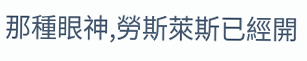那種眼神,勞斯萊斯已經開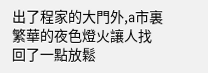出了程家的大門外,a市裏繁華的夜色燈火讓人找回了一點放鬆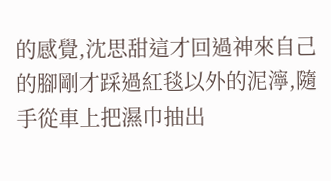的感覺,沈思甜這才回過神來自己的腳剛才踩過紅毯以外的泥濘,隨手從車上把濕巾抽出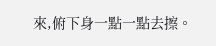來,俯下身一點一點去擦。